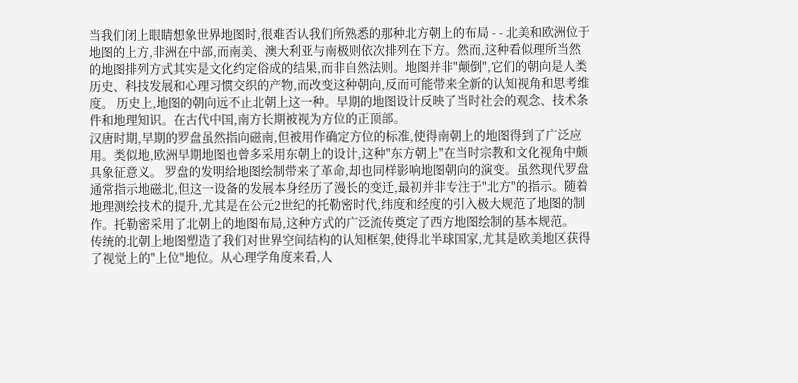当我们闭上眼睛想象世界地图时,很难否认我们所熟悉的那种北方朝上的布局 - - 北美和欧洲位于地图的上方,非洲在中部,而南美、澳大利亚与南极则依次排列在下方。然而,这种看似理所当然的地图排列方式其实是文化约定俗成的结果,而非自然法则。地图并非"颠倒",它们的朝向是人类历史、科技发展和心理习惯交织的产物,而改变这种朝向,反而可能带来全新的认知视角和思考维度。 历史上,地图的朝向远不止北朝上这一种。早期的地图设计反映了当时社会的观念、技术条件和地理知识。在古代中国,南方长期被视为方位的正顶部。
汉唐时期,早期的罗盘虽然指向磁南,但被用作确定方位的标准,使得南朝上的地图得到了广泛应用。类似地,欧洲早期地图也曾多采用东朝上的设计,这种"东方朝上"在当时宗教和文化视角中颇具象征意义。 罗盘的发明给地图绘制带来了革命,却也同样影响地图朝向的演变。虽然现代罗盘通常指示地磁北,但这一设备的发展本身经历了漫长的变迁,最初并非专注于"北方"的指示。随着地理测绘技术的提升,尤其是在公元2世纪的托勒密时代,纬度和经度的引入极大规范了地图的制作。托勒密采用了北朝上的地图布局,这种方式的广泛流传奠定了西方地图绘制的基本规范。
传统的北朝上地图塑造了我们对世界空间结构的认知框架,使得北半球国家,尤其是欧美地区获得了视觉上的"上位"地位。从心理学角度来看,人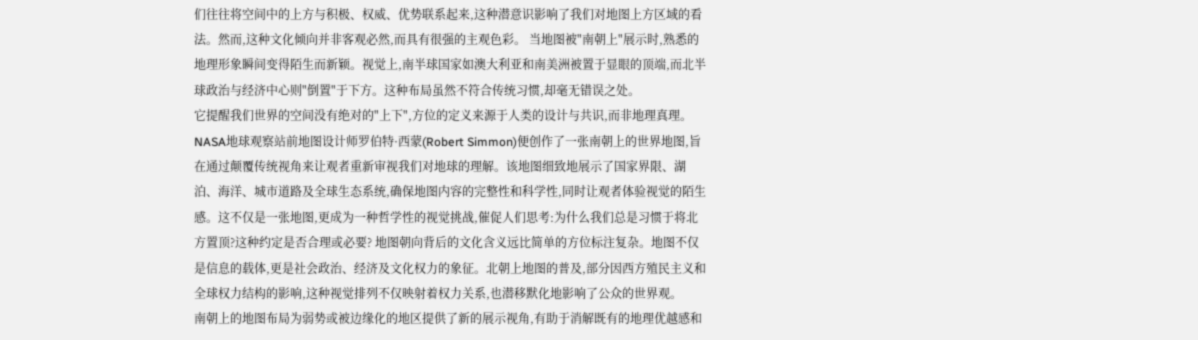们往往将空间中的上方与积极、权威、优势联系起来,这种潜意识影响了我们对地图上方区域的看法。然而,这种文化倾向并非客观必然,而具有很强的主观色彩。 当地图被"南朝上"展示时,熟悉的地理形象瞬间变得陌生而新颖。视觉上,南半球国家如澳大利亚和南美洲被置于显眼的顶端,而北半球政治与经济中心则"倒置"于下方。这种布局虽然不符合传统习惯,却毫无错误之处。
它提醒我们世界的空间没有绝对的"上下",方位的定义来源于人类的设计与共识,而非地理真理。 NASA地球观察站前地图设计师罗伯特·西蒙(Robert Simmon)便创作了一张南朝上的世界地图,旨在通过颠覆传统视角来让观者重新审视我们对地球的理解。该地图细致地展示了国家界限、湖泊、海洋、城市道路及全球生态系统,确保地图内容的完整性和科学性,同时让观者体验视觉的陌生感。这不仅是一张地图,更成为一种哲学性的视觉挑战,催促人们思考:为什么我们总是习惯于将北方置顶?这种约定是否合理或必要? 地图朝向背后的文化含义远比简单的方位标注复杂。地图不仅是信息的载体,更是社会政治、经济及文化权力的象征。北朝上地图的普及,部分因西方殖民主义和全球权力结构的影响,这种视觉排列不仅映射着权力关系,也潜移默化地影响了公众的世界观。
南朝上的地图布局为弱势或被边缘化的地区提供了新的展示视角,有助于消解既有的地理优越感和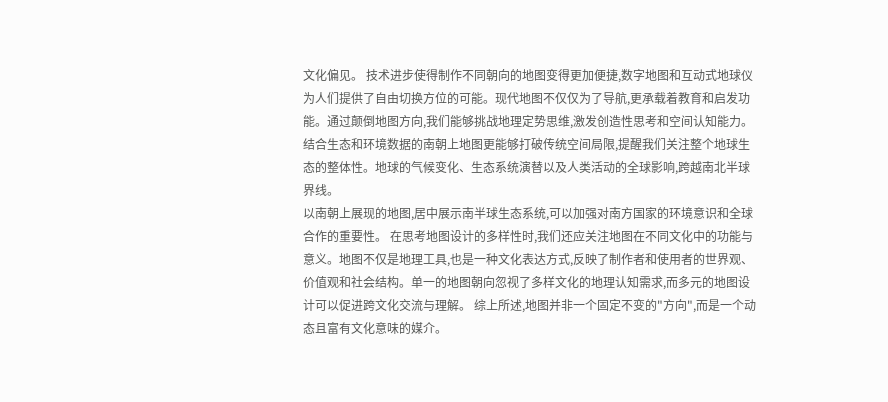文化偏见。 技术进步使得制作不同朝向的地图变得更加便捷,数字地图和互动式地球仪为人们提供了自由切换方位的可能。现代地图不仅仅为了导航,更承载着教育和启发功能。通过颠倒地图方向,我们能够挑战地理定势思维,激发创造性思考和空间认知能力。 结合生态和环境数据的南朝上地图更能够打破传统空间局限,提醒我们关注整个地球生态的整体性。地球的气候变化、生态系统演替以及人类活动的全球影响,跨越南北半球界线。
以南朝上展现的地图,居中展示南半球生态系统,可以加强对南方国家的环境意识和全球合作的重要性。 在思考地图设计的多样性时,我们还应关注地图在不同文化中的功能与意义。地图不仅是地理工具,也是一种文化表达方式,反映了制作者和使用者的世界观、价值观和社会结构。单一的地图朝向忽视了多样文化的地理认知需求,而多元的地图设计可以促进跨文化交流与理解。 综上所述,地图并非一个固定不变的"方向",而是一个动态且富有文化意味的媒介。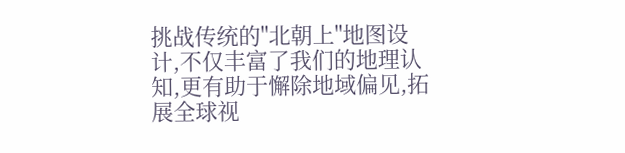挑战传统的"北朝上"地图设计,不仅丰富了我们的地理认知,更有助于懈除地域偏见,拓展全球视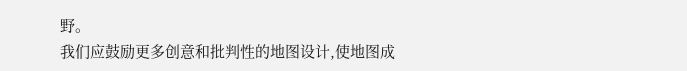野。
我们应鼓励更多创意和批判性的地图设计,使地图成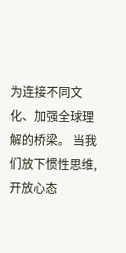为连接不同文化、加强全球理解的桥梁。 当我们放下惯性思维,开放心态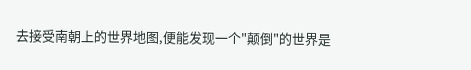去接受南朝上的世界地图,便能发现一个"颠倒"的世界是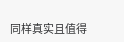同样真实且值得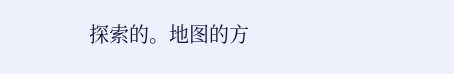探索的。地图的方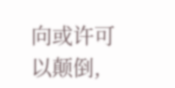向或许可以颠倒,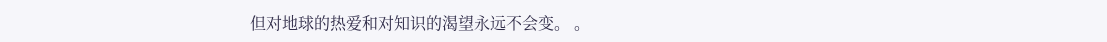但对地球的热爱和对知识的渴望永远不会变。 。